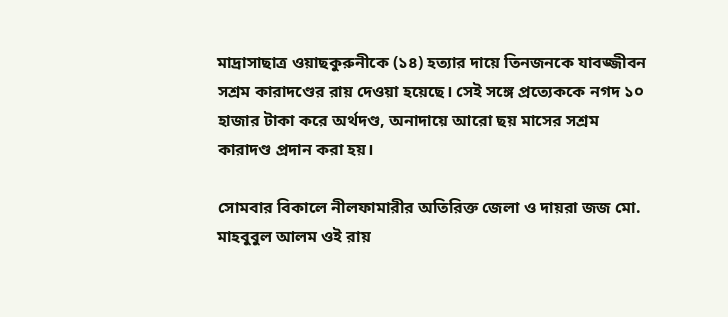মাদ্রাসাছাত্র ওয়াছকুরুনীকে (১৪) হত্যার দায়ে তিনজনকে যাবজ্জীবন সশ্রম কারাদণ্ডের রায় দেওয়া হয়েছে। সেই সঙ্গে প্রত্যেককে নগদ ১০ হাজার টাকা করে অর্থদণ্ড, অনাদায়ে আরো ছয় মাসের সশ্রম কারাদণ্ড প্রদান করা হয়।

সোমবার বিকালে নীলফামারীর অতিরিক্ত জেলা ও দায়রা জজ মো. মাহবুবুল আলম ওই রায়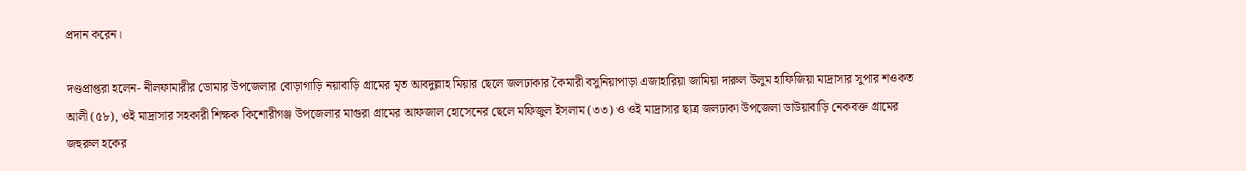প্রদান করেন।

দণ্ডপ্রাপ্তরা হলেন- নীলফামারীর ডোমার উপজেলার বোড়াগাড়ি নয়াবাড়ি গ্রামের মৃত আবদুল্লাহ মিয়ার ছেলে জলঢাকার কৈমারী বসুনিয়াপাড়া এজাহারিয়া জামিয়া দারুল উলুম হাফিজিয়া মাদ্রাসার সুপার শওকত আলী (৫৮), ওই মাদ্রাসার সহকারী শিক্ষক কিশোরীগঞ্জ উপজেলার মাগুরা গ্রামের আফজাল হোসেনের ছেলে মফিজুল ইসলাম (৩৩) ও ওই মাদ্রাসার ছাত্র জলঢাকা উপজেলা ডাউয়াবাড়ি নেকবক্ত গ্রামের জহুরুল হকের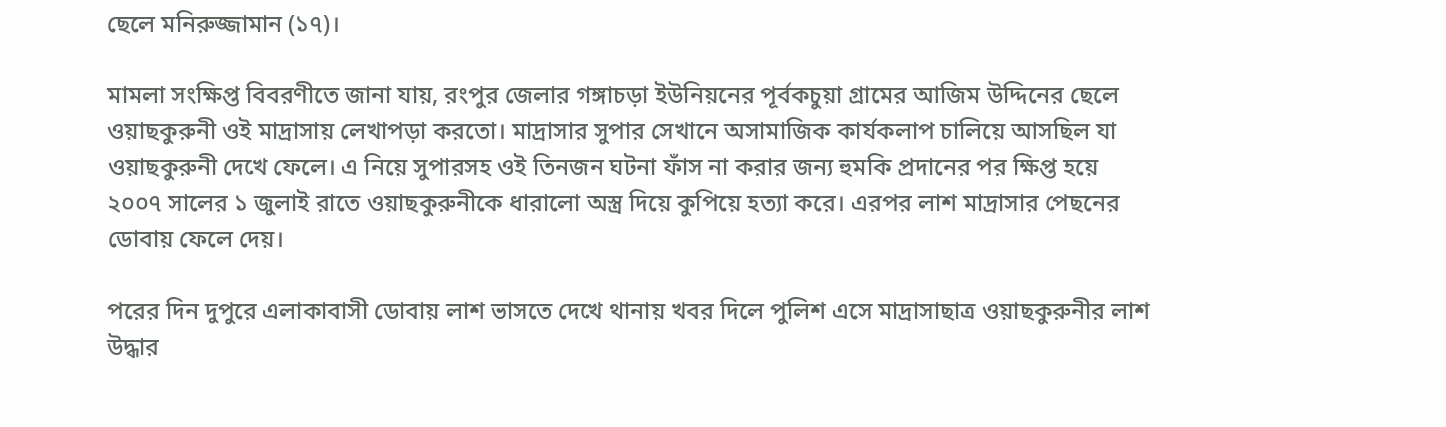ছেলে মনিরুজ্জামান (১৭)।

মামলা সংক্ষিপ্ত বিবরণীতে জানা যায়, রংপুর জেলার গঙ্গাচড়া ইউনিয়নের পূর্বকচুয়া গ্রামের আজিম উদ্দিনের ছেলে ওয়াছকুরুনী ওই মাদ্রাসায় লেখাপড়া করতো। মাদ্রাসার সুপার সেখানে অসামাজিক কার্যকলাপ চালিয়ে আসছিল যা ওয়াছকুরুনী দেখে ফেলে। এ নিয়ে সুপারসহ ওই তিনজন ঘটনা ফাঁস না করার জন্য হুমকি প্রদানের পর ক্ষিপ্ত হয়ে ২০০৭ সালের ১ জুলাই রাতে ওয়াছকুরুনীকে ধারালো অস্ত্র দিয়ে কুপিয়ে হত্যা করে। এরপর লাশ মাদ্রাসার পেছনের ডোবায় ফেলে দেয়।

পরের দিন দুপুরে এলাকাবাসী ডোবায় লাশ ভাসতে দেখে থানায় খবর দিলে পুলিশ এসে মাদ্রাসাছাত্র ওয়াছকুরুনীর লাশ উদ্ধার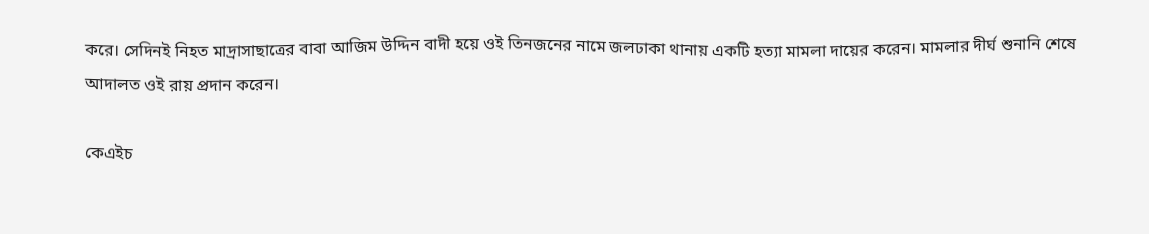করে। সেদিনই নিহত মাদ্রাসাছাত্রের বাবা আজিম উদ্দিন বাদী হয়ে ওই তিনজনের নামে জলঢাকা থানায় একটি হত্যা মামলা দায়ের করেন। মামলার দীর্ঘ শুনানি শেষে আদালত ওই রায় প্রদান করেন।

কেএইচ